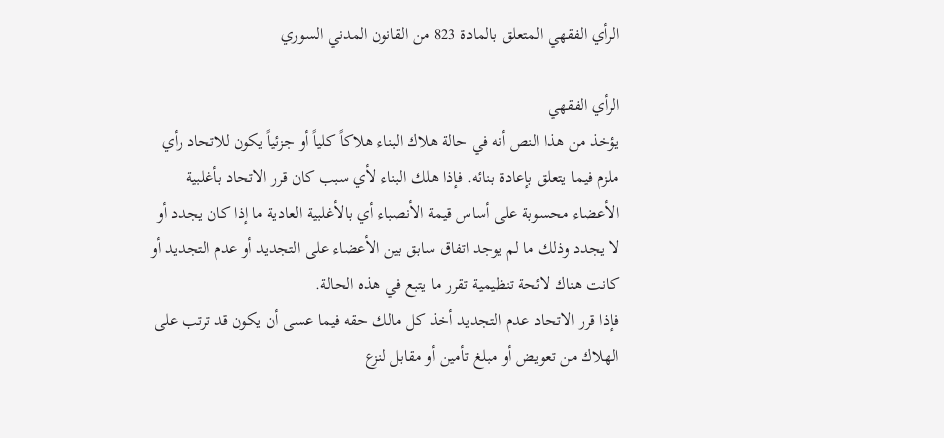الرأي الفقهي المتعلق بالمادة 823 من القانون المدني السوري

الرأي الفقهي
يؤخذ من هذا النص أنه في حالة هلاك البناء هلاكاً كلياً أو جزئياً يكون للاتحاد رأي ملزم فيما يتعلق بإعادة بنائه. فإذا هلك البناء لأي سبب كان قرر الاتحاد بأغلبية الأعضاء محسوبة على أساس قيمة الأنصباء أي بالأغلبية العادية ما إذا كان يجدد أو لا يجدد وذلك ما لم يوجد اتفاق سابق بين الأعضاء على التجديد أو عدم التجديد أو كانت هناك لائحة تنظيمية تقرر ما يتبع في هذه الحالة.
فإذا قرر الاتحاد عدم التجديد أخذ كل مالك حقه فيما عسى أن يكون قد ترتب على الهلاك من تعويض أو مبلغ تأمين أو مقابل لنزع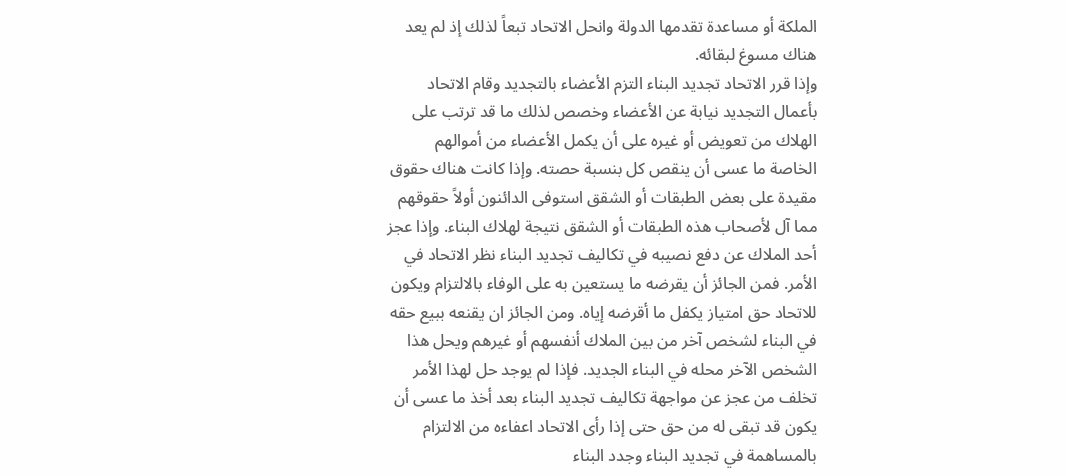الملكة أو مساعدة تقدمها الدولة وانحل الاتحاد تبعاً لذلك إذ لم يعد هناك مسوغ لبقائه.
وإذا قرر الاتحاد تجديد البناء التزم الأعضاء بالتجديد وقام الاتحاد بأعمال التجديد نيابة عن الأعضاء وخصص لذلك ما قد ترتب على الهلاك من تعويض أو غيره على أن يكمل الأعضاء من أموالهم الخاصة ما عسى أن ينقص كل بنسبة حصته. وإذا كانت هناك حقوق مقيدة على بعض الطبقات أو الشقق استوفى الدائنون أولاً حقوقهم مما آل لأصحاب هذه الطبقات أو الشقق نتيجة لهلاك البناء. وإذا عجز أحد الملاك عن دفع نصيبه في تكاليف تجديد البناء نظر الاتحاد في الأمر. فمن الجائز أن يقرضه ما يستعين به على الوفاء بالالتزام ويكون للاتحاد حق امتياز يكفل ما أقرضه إياه. ومن الجائز ان يقنعه ببيع حقه في البناء لشخص آخر من بين الملاك أنفسهم أو غيرهم ويحل هذا الشخص الآخر محله في البناء الجديد. فإذا لم يوجد حل لهذا الأمر تخلف من عجز عن مواجهة تكاليف تجديد البناء بعد أخذ ما عسى أن يكون قد تبقى له من حق حتى إذا رأى الاتحاد اعفاءه من الالتزام بالمساهمة في تجديد البناء وجدد البناء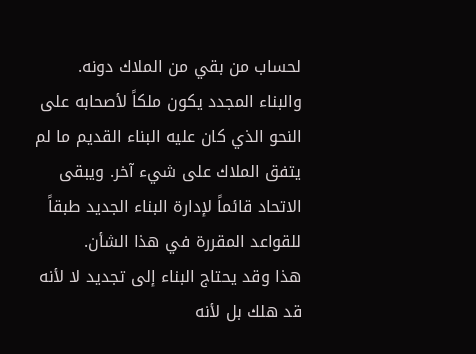لحساب من بقي من الملاك دونه.
والبناء المجدد يكون ملكاً لأصحابه على النحو الذي كان عليه البناء القديم ما لم يتفق الملاك على شيء آخر. ويبقى الاتحاد قائماً لإدارة البناء الجديد طبقاً للقواعد المقررة في هذا الشأن.
هذا وقد يحتاج البناء إلى تجديد لا لأنه قد هلك بل لأنه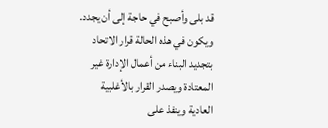قد بلى وأصبح في حاجة إلى أن يجدد. ويكون في هذه الحالة قرار الاتحاد بتجديد البناء من أعمال الإدارة غير المعتادة ويصدر القرار بالأغلبية العادية وينفذ على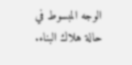الوجه المبسوط في حالة هلاك البناء.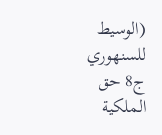(الوسيط للسنهوري ج8 حق الملكية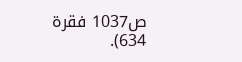ص1037 فقرة 634).